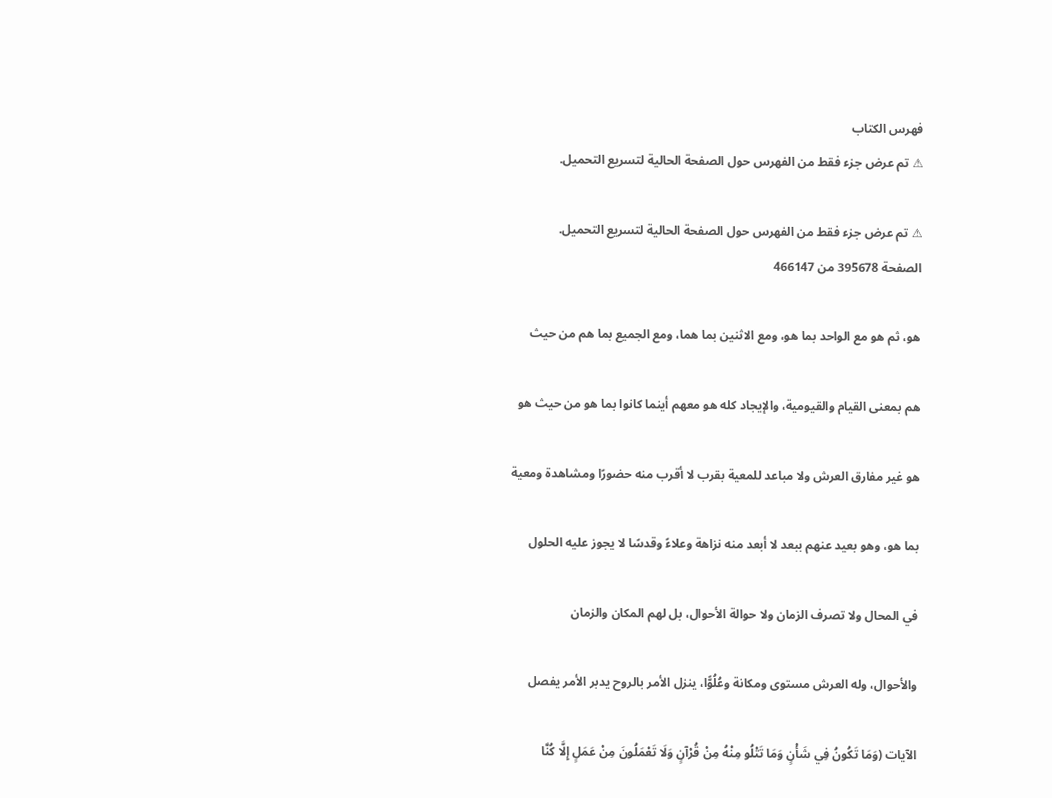فهرس الكتاب
⚠ تم عرض جزء فقط من الفهرس حول الصفحة الحالية لتسريع التحميل.

⚠ تم عرض جزء فقط من الفهرس حول الصفحة الحالية لتسريع التحميل.
الصفحة 395678 من 466147

هو، ثم هو مع الواحد بما هو، ومع الاثنين بما هما، ومع الجميع بما هم من حيث

هم بمعنى القيام والقيومية، والإيجاد كله هو معهم أينما كانوا بما هو من حيث هو

هو غير مفارق العرش ولا مباعد للمعية بقرب لا أقرب منه حضورًا ومشاهدة ومعية

بما هو، وهو بعيد عنهم ببعد لا أبعد منه نزاهة وعلاءً وقدسًا لا يجوز عليه الحلول

في المحال ولا تصرف الزمان ولا حوالة الأحوال، بل لهم المكان والزمان

والأحوال، وله العرش مستوى ومكانة وعُلُوًّا، ينزل الأمر بالروح يدبر الأمر يفصل

الآيات (وَمَا تَكُونُ فِي شَأْنٍ وَمَا تَتْلُو مِنْهُ مِنْ قُرْآنٍ وَلَا تَعْمَلُونَ مِنْ عَمَلٍ إِلَّا كُنَّا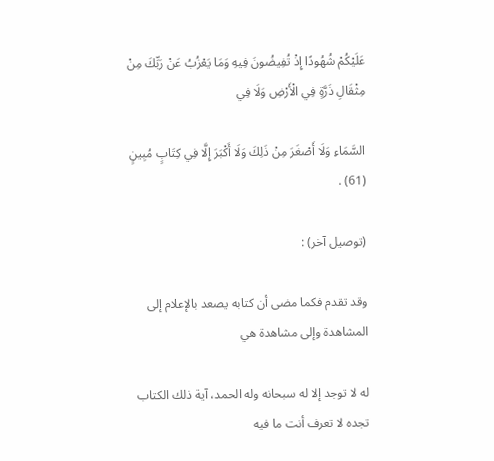عَلَيْكُمْ شُهُودًا إِذْ تُفِيضُونَ فِيهِ وَمَا يَعْزُبُ عَنْ رَبِّكَ مِنْ مِثْقَالِ ذَرَّةٍ فِي الْأَرْضِ وَلَا فِي

السَّمَاءِ وَلَا أَصْغَرَ مِنْ ذَلِكَ وَلَا أَكْبَرَ إِلَّا فِي كِتَابٍ مُبِينٍ (61) .

(توصيل آخر) :

وقد تقدم فكما مضى أن كتابه يصعد بالإعلام إلى المشاهدة وإلى مشاهدة هي

له لا توجد إلا له سبحانه وله الحمد، آية ذلك الكتاب تجده لا تعرف أنت ما فيه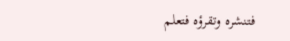فتنشره وتقرؤه فتعلم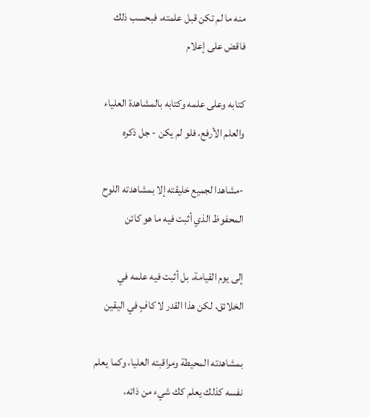منه ما لم تكن قبل علمته، فبحسب ذلك فاقض على إعلام

كتابه وعلى علمه وكتابه بالمشاهدة العلياء والعلم الأرفع، فلو لم يكن - جل ذكره

-مشاهدا لجميع خليقته إلا بمشاهدته اللوح المحفوظ الذي أثبت فيه ما هو كائن

إلى يوم القيامة، بل أثبت فيه علمه في الخلائق، لكن هذا القدر لا كافٍ في اليقين

بمشاهدته المحيطة ومراقبته العليا، وكما يعلم نفسه كذلك يعلم كك شيء من ذاته،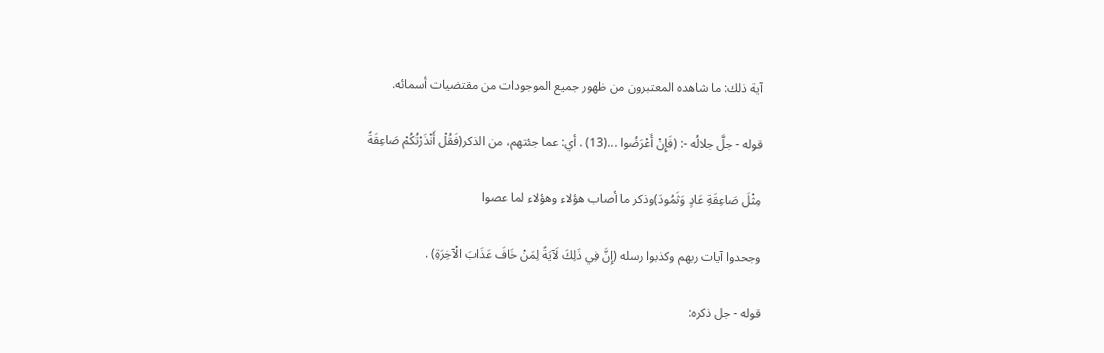آية ذلك: ما شاهده المعتبرون من ظهور جميع الموجودات من مقتضيات أسمائه.

قوله - جلَّ جلالُه -: (فَإِنْ أَعْرَضُوا ...(13) . أي: عما جئتهم، من الذكر(فَقُلْ أَنْذَرْتُكُمْ صَاعِقَةً

مِثْلَ صَاعِقَةِ عَادٍ وَثَمُودَ)وذكر ما أصاب هؤلاء وهؤلاء لما عصوا

وجحدوا آيات ربهم وكذبوا رسله (إِنَّ فِي ذَلِكَ لَآيَةً لِمَنْ خَافَ عَذَابَ الْآخِرَةِ) .

قوله - جل ذكره: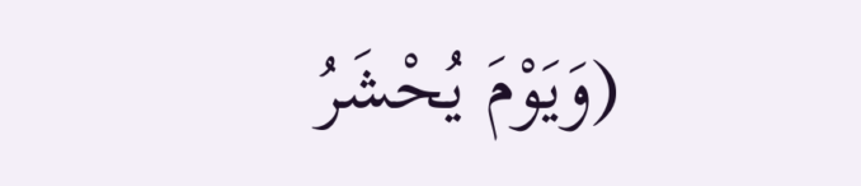(وَيَوْمَ يُحْشَرُ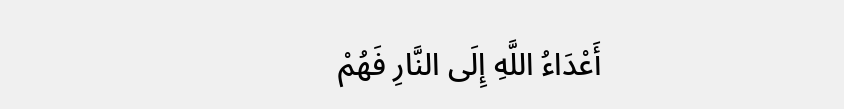أَعْدَاءُ اللَّهِ إِلَى النَّارِ فَهُمْ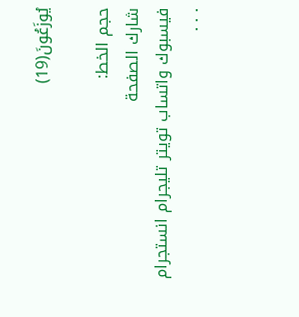يُوزَعُونَ(19)

حجم الخط:
شارك الصفحة
فيسبوك واتساب تويتر تليجرام انستجرام
. . .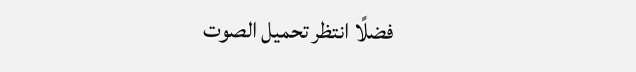فضلًا انتظر تحميل الصوت